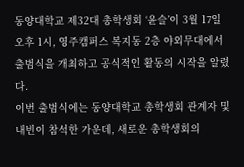동양대학교 제32대 총학생회 ‘윤슬’이 3월 17일 오후 1시, 영주캠퍼스 복지동 2층 야외무대에서 출범식을 개최하고 공식적인 활동의 시작을 알렸다.
이번 출범식에는 동양대학교 총학생회 관계자 및 내빈이 참석한 가운데, 새로운 총학생회의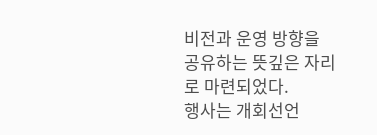비전과 운영 방향을 공유하는 뜻깊은 자리로 마련되었다.
행사는 개회선언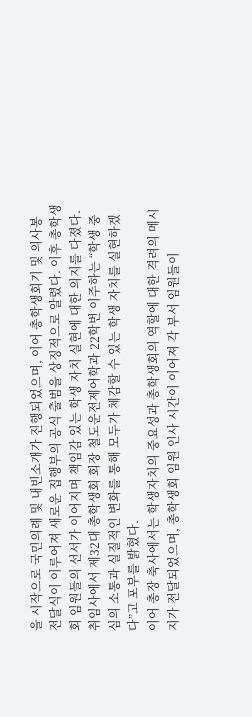을 시작으로 국민의례 및 내빈소개가 진행되었으며, 이어 총학생회기 및 의사봉 전달식이 이루어져 새로운 집행부의 공식 출범을 상징적으로 알렸다. 이후 총학생회 임원들의 선서가 이어지며 책임감 있는 학생 자치 실현에 대한 의지를 다졌다.
취임사에서 제32대 총학생회 회장 철도운전제어학과 22학번 이주하는 “학생 중심의 소통과 실질적인 변화를 통해 모두가 체감할 수 있는 학생 자치를 실현하겠다”고 포부를 밝혔다.
이어 총장 축사에서는 학생자치의 중요성과 총학생회의 역할에 대한 격려의 메시지가 전달되었으며, 총학생회 임원 인사 시간이 이어져 각 부서 임원들이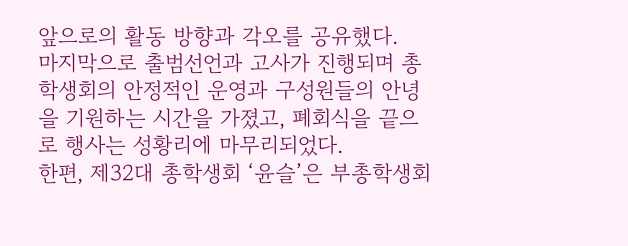앞으로의 활동 방향과 각오를 공유했다.
마지막으로 출범선언과 고사가 진행되며 총학생회의 안정적인 운영과 구성원들의 안녕을 기원하는 시간을 가졌고, 폐회식을 끝으로 행사는 성황리에 마무리되었다.
한편, 제32대 총학생회 ‘윤슬’은 부총학생회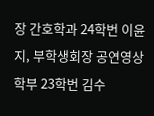장 간호학과 24학번 이윤지, 부학생회장 공연영상학부 23학번 김수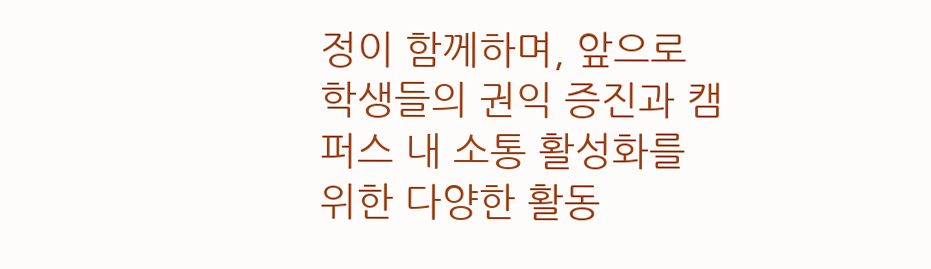정이 함께하며, 앞으로 학생들의 권익 증진과 캠퍼스 내 소통 활성화를 위한 다양한 활동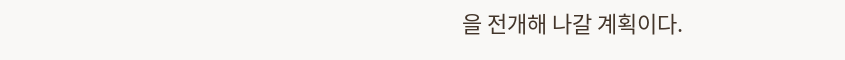을 전개해 나갈 계획이다.